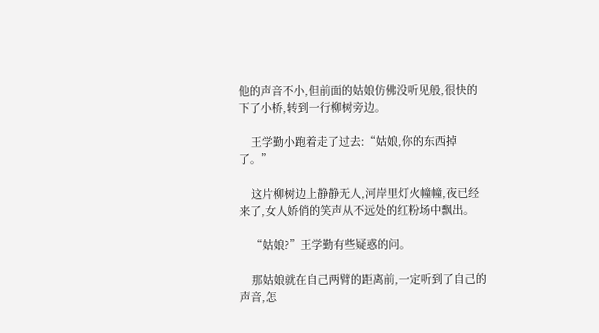他的声音不小,但前面的姑娘仿佛没听见般,很快的下了小桥,转到一行柳树旁边。

    王学勤小跑着走了过去:“姑娘,你的东西掉了。”

    这片柳树边上静静无人,河岸里灯火幢幢,夜已经来了,女人娇俏的笑声从不远处的红粉场中飘出。

    “姑娘?”王学勤有些疑惑的问。

    那姑娘就在自己两臂的距离前,一定听到了自己的声音,怎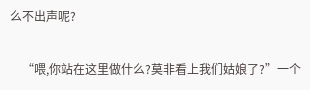么不出声呢?

    “喂,你站在这里做什么?莫非看上我们姑娘了?”一个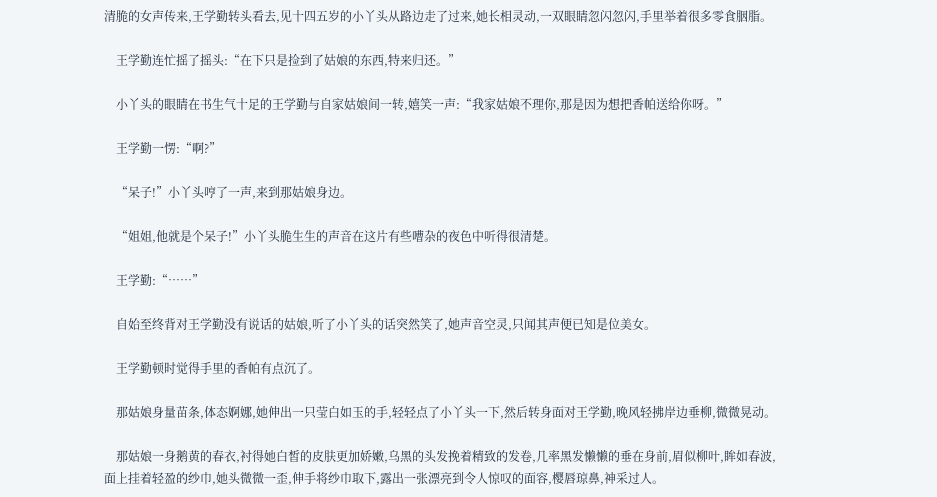清脆的女声传来,王学勤转头看去,见十四五岁的小丫头从路边走了过来,她长相灵动,一双眼睛忽闪忽闪,手里举着很多零食胭脂。

    王学勤连忙摇了摇头:“在下只是捡到了姑娘的东西,特来归还。”

    小丫头的眼睛在书生气十足的王学勤与自家姑娘间一转,嬉笑一声:“我家姑娘不理你,那是因为想把香帕送给你呀。”

    王学勤一愣:“啊?”

    “呆子!”小丫头哼了一声,来到那姑娘身边。

    “姐姐,他就是个呆子!”小丫头脆生生的声音在这片有些嘈杂的夜色中听得很清楚。

    王学勤:“……”

    自始至终背对王学勤没有说话的姑娘,听了小丫头的话突然笑了,她声音空灵,只闻其声便已知是位美女。

    王学勤顿时觉得手里的香帕有点沉了。

    那姑娘身量苗条,体态婀娜,她伸出一只莹白如玉的手,轻轻点了小丫头一下,然后转身面对王学勤,晚风轻拂岸边垂柳,微微晃动。

    那姑娘一身鹅黄的春衣,衬得她白皙的皮肤更加娇嫩,乌黑的头发挽着精致的发卷,几率黑发懒懒的垂在身前,眉似柳叶,眸如春波,面上挂着轻盈的纱巾,她头微微一歪,伸手将纱巾取下,露出一张漂亮到令人惊叹的面容,樱唇琼鼻,神采过人。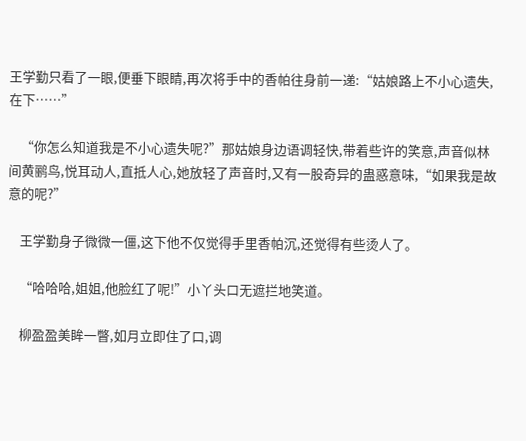王学勤只看了一眼,便垂下眼睛,再次将手中的香帕往身前一递:“姑娘路上不小心遗失,在下……”

    “你怎么知道我是不小心遗失呢?”那姑娘身边语调轻快,带着些许的笑意,声音似林间黄鹂鸟,悦耳动人,直抵人心,她放轻了声音时,又有一股奇异的蛊惑意味,“如果我是故意的呢?”

    王学勤身子微微一僵,这下他不仅觉得手里香帕沉,还觉得有些烫人了。

    “哈哈哈,姐姐,他脸红了呢!”小丫头口无遮拦地笑道。

    柳盈盈美眸一瞥,如月立即住了口,调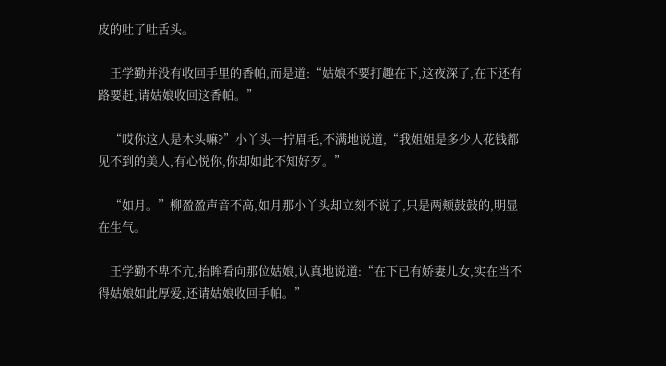皮的吐了吐舌头。

    王学勤并没有收回手里的香帕,而是道:“姑娘不要打趣在下,这夜深了,在下还有路要赶,请姑娘收回这香帕。”

    “哎你这人是木头嘛?”小丫头一拧眉毛,不满地说道,“我姐姐是多少人花钱都见不到的美人,有心悦你,你却如此不知好歹。”

    “如月。”柳盈盈声音不高,如月那小丫头却立刻不说了,只是两颊鼓鼓的,明显在生气。

    王学勤不卑不亢,抬眸看向那位姑娘,认真地说道:“在下已有娇妻儿女,实在当不得姑娘如此厚爱,还请姑娘收回手帕。”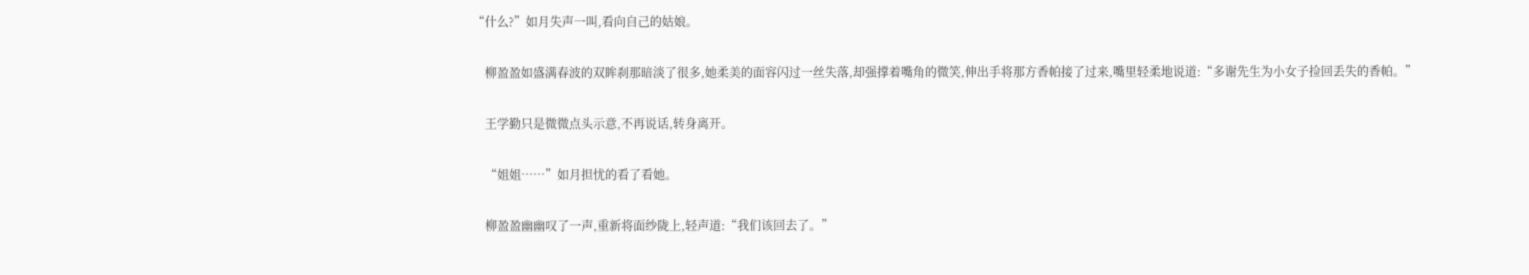“什么?”如月失声一叫,看向自己的姑娘。

    柳盈盈如盛满春波的双眸刹那暗淡了很多,她柔美的面容闪过一丝失落,却强撑着嘴角的微笑,伸出手将那方香帕接了过来,嘴里轻柔地说道:“多谢先生为小女子捡回丢失的香帕。”

    王学勤只是微微点头示意,不再说话,转身离开。

    “姐姐……”如月担忧的看了看她。

    柳盈盈幽幽叹了一声,重新将面纱陇上,轻声道:“我们该回去了。”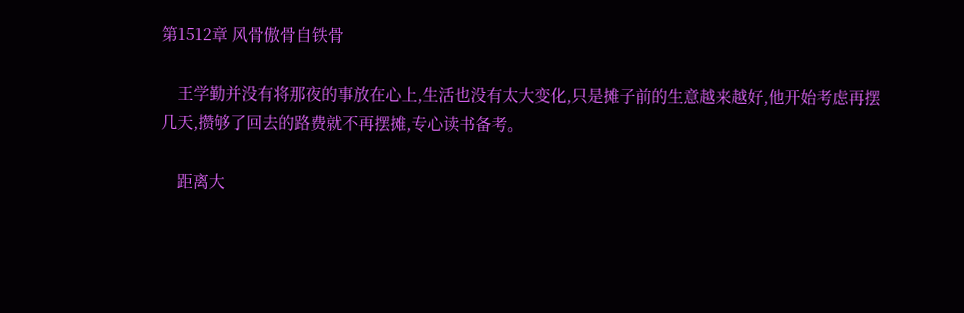第1512章 风骨傲骨自铁骨

    王学勤并没有将那夜的事放在心上,生活也没有太大变化,只是摊子前的生意越来越好,他开始考虑再摆几天,攒够了回去的路费就不再摆摊,专心读书备考。

    距离大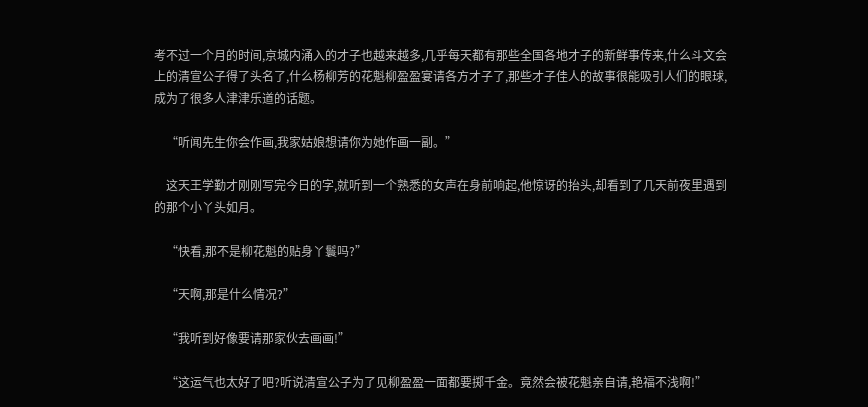考不过一个月的时间,京城内涌入的才子也越来越多,几乎每天都有那些全国各地才子的新鲜事传来,什么斗文会上的清宣公子得了头名了,什么杨柳芳的花魁柳盈盈宴请各方才子了,那些才子佳人的故事很能吸引人们的眼球,成为了很多人津津乐道的话题。

    “听闻先生你会作画,我家姑娘想请你为她作画一副。”

    这天王学勤才刚刚写完今日的字,就听到一个熟悉的女声在身前响起,他惊讶的抬头,却看到了几天前夜里遇到的那个小丫头如月。

    “快看,那不是柳花魁的贴身丫鬟吗?”

    “天啊,那是什么情况?”

    “我听到好像要请那家伙去画画!”

    “这运气也太好了吧?听说清宣公子为了见柳盈盈一面都要掷千金。竟然会被花魁亲自请,艳福不浅啊!”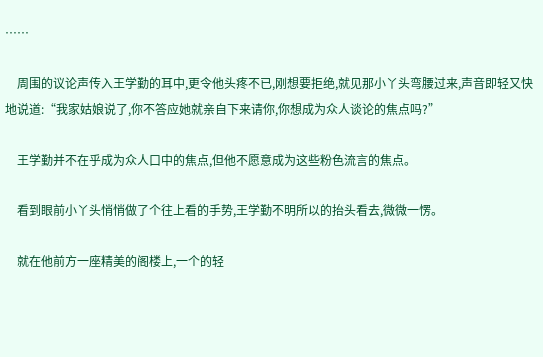……

    周围的议论声传入王学勤的耳中,更令他头疼不已,刚想要拒绝,就见那小丫头弯腰过来,声音即轻又快地说道:“我家姑娘说了,你不答应她就亲自下来请你,你想成为众人谈论的焦点吗?”

    王学勤并不在乎成为众人口中的焦点,但他不愿意成为这些粉色流言的焦点。

    看到眼前小丫头悄悄做了个往上看的手势,王学勤不明所以的抬头看去,微微一愣。

    就在他前方一座精美的阁楼上,一个的轻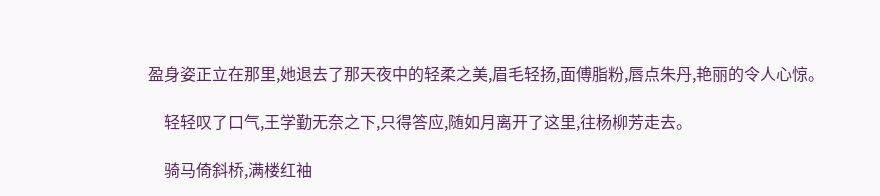盈身姿正立在那里,她退去了那天夜中的轻柔之美,眉毛轻扬,面傅脂粉,唇点朱丹,艳丽的令人心惊。

    轻轻叹了口气,王学勤无奈之下,只得答应,随如月离开了这里,往杨柳芳走去。

    骑马倚斜桥,满楼红袖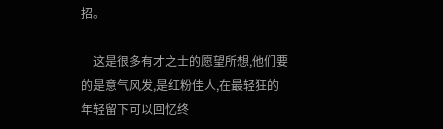招。

    这是很多有才之士的愿望所想,他们要的是意气风发,是红粉佳人,在最轻狂的年轻留下可以回忆终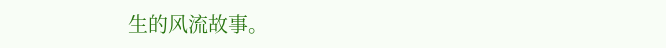生的风流故事。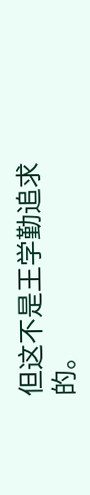但这不是王学勤追求的。